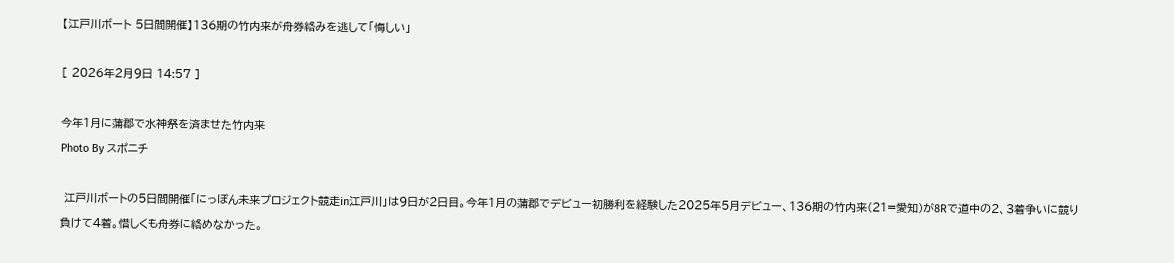【江戸川ボート 5日間開催】136期の竹内来が舟券絡みを逃して「悔しい」

[ 2026年2月9日 14:57 ]

今年1月に蒲郡で水神祭を済ませた竹内来
Photo By スポニチ

 江戸川ボートの5日間開催「にっぽん未来プロジェクト競走in江戸川」は9日が2日目。今年1月の蒲郡でデビュー初勝利を経験した2025年5月デビュー、136期の竹内来(21=愛知)が8Rで道中の2、3着争いに競り負けて4着。惜しくも舟券に絡めなかった。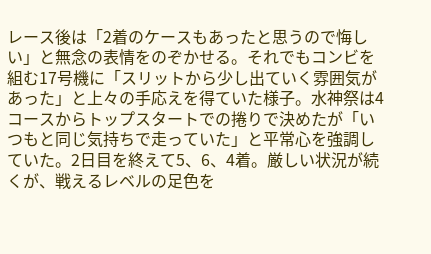レース後は「2着のケースもあったと思うので悔しい」と無念の表情をのぞかせる。それでもコンビを組む17号機に「スリットから少し出ていく雰囲気があった」と上々の手応えを得ていた様子。水神祭は4コースからトップスタートでの捲りで決めたが「いつもと同じ気持ちで走っていた」と平常心を強調していた。2日目を終えて5、6、4着。厳しい状況が続くが、戦えるレベルの足色を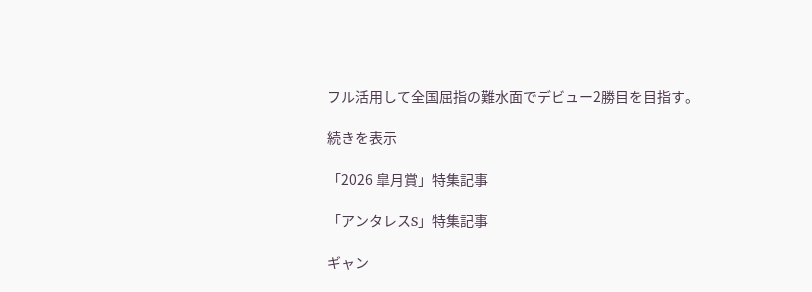フル活用して全国屈指の難水面でデビュー2勝目を目指す。

続きを表示

「2026 皐月賞」特集記事

「アンタレスS」特集記事

ギャン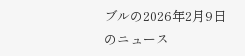ブルの2026年2月9日のニュース